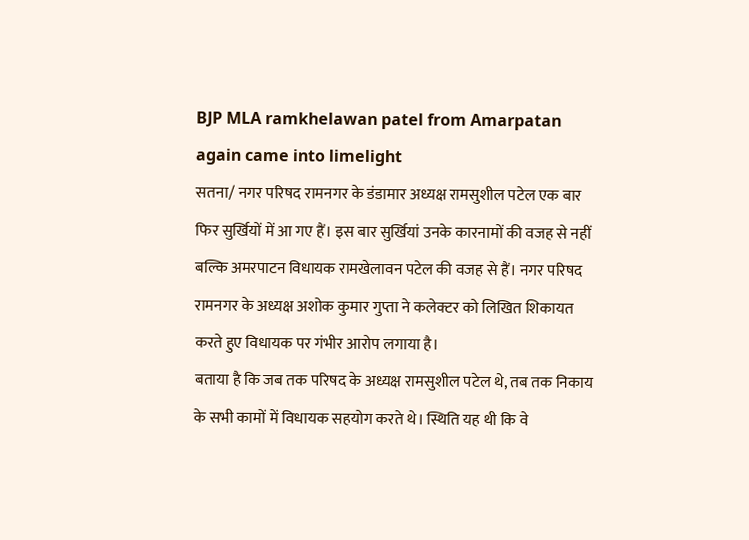BJP MLA ramkhelawan patel from Amarpatan again came into limelight
सतना/ नगर परिषद रामनगर के डंडामार अध्यक्ष रामसुशील पटेल एक बार फिर सुर्खियों में आ गए हैं। इस बार सुर्खियां उनके कारनामों की वजह से नहीं बल्कि अमरपाटन विधायक रामखेलावन पटेल की वजह से हैं। नगर परिषद रामनगर के अध्यक्ष अशोक कुमार गुप्ता ने कलेक्टर को लिखित शिकायत करते हुए विधायक पर गंभीर आरोप लगाया है।
बताया है कि जब तक परिषद के अध्यक्ष रामसुशील पटेल थे, तब तक निकाय के सभी कामों में विधायक सहयोग करते थे। स्थिति यह थी कि वे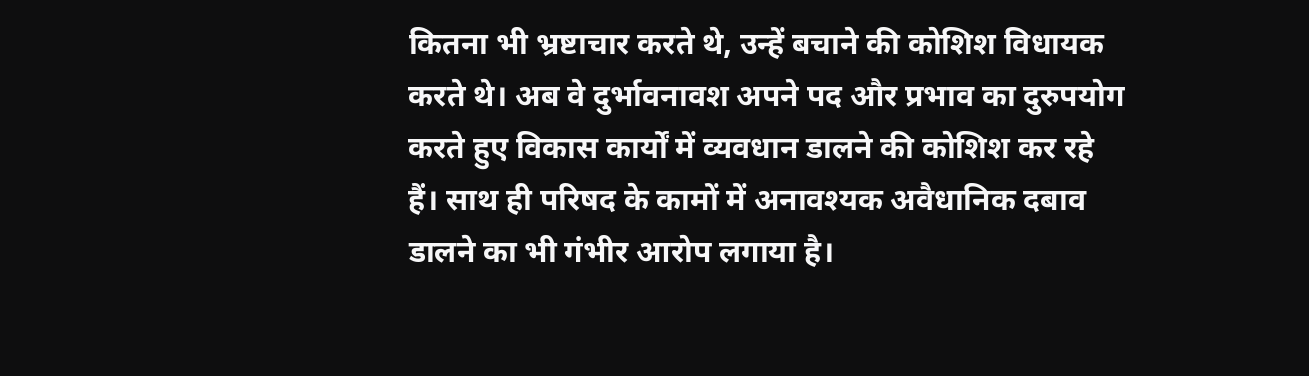कितना भी भ्रष्टाचार करते थे, उन्हें बचाने की कोशिश विधायक करते थे। अब वे दुर्भावनावश अपने पद और प्रभाव का दुरुपयोग करते हुए विकास कार्यों में व्यवधान डालने की कोशिश कर रहे हैं। साथ ही परिषद के कामों में अनावश्यक अवैधानिक दबाव डालने का भी गंभीर आरोप लगाया है।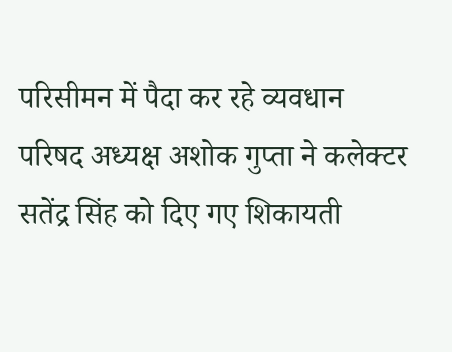परिसीमन में पैदा कर रहे व्यवधान
परिषद अध्यक्ष अशोक गुप्ता ने कलेक्टर सतेंद्र सिंह को दिए गए शिकायती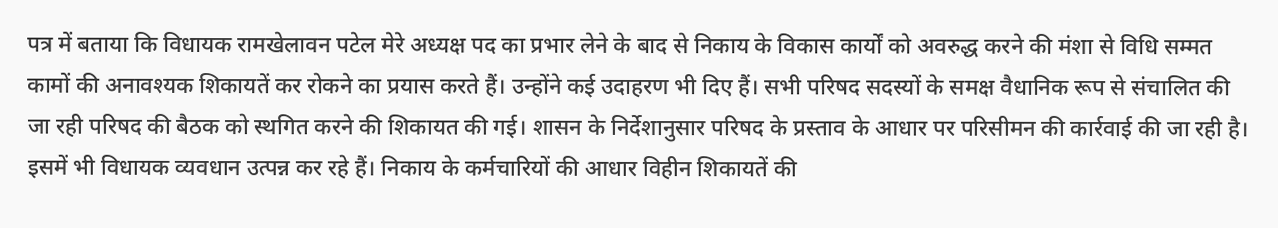पत्र में बताया कि विधायक रामखेलावन पटेल मेरे अध्यक्ष पद का प्रभार लेने के बाद से निकाय के विकास कार्यों को अवरुद्ध करने की मंशा से विधि सम्मत कामों की अनावश्यक शिकायतें कर रोकने का प्रयास करते हैं। उन्होंने कई उदाहरण भी दिए हैं। सभी परिषद सदस्यों के समक्ष वैधानिक रूप से संचालित की जा रही परिषद की बैठक को स्थगित करने की शिकायत की गई। शासन के निर्देशानुसार परिषद के प्रस्ताव के आधार पर परिसीमन की कार्रवाई की जा रही है। इसमें भी विधायक व्यवधान उत्पन्न कर रहे हैं। निकाय के कर्मचारियों की आधार विहीन शिकायतें की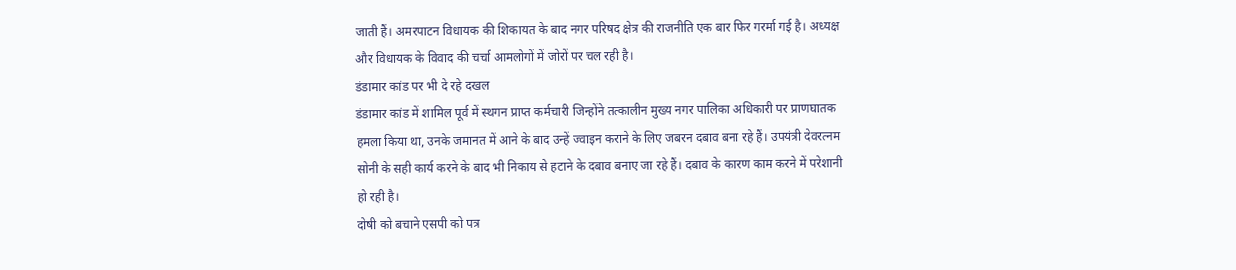जाती हैं। अमरपाटन विधायक की शिकायत के बाद नगर परिषद क्षेत्र की राजनीति एक बार फिर गरर्मा गई है। अध्यक्ष और विधायक के विवाद की चर्चा आमलोगों में जोरों पर चल रही है।
डंडामार कांड पर भी दे रहे दखल
डंडामार कांड में शामिल पूर्व में स्थगन प्राप्त कर्मचारी जिन्होंने तत्कालीन मुख्य नगर पालिका अधिकारी पर प्राणघातक हमला किया था, उनके जमानत में आने के बाद उन्हें ज्वाइन कराने के लिए जबरन दबाव बना रहे हैं। उपयंत्री देवरत्नम सोनी के सही कार्य करने के बाद भी निकाय से हटाने के दबाव बनाए जा रहे हैं। दबाव के कारण काम करने में परेशानी हो रही है।
दोषी को बचाने एसपी को पत्र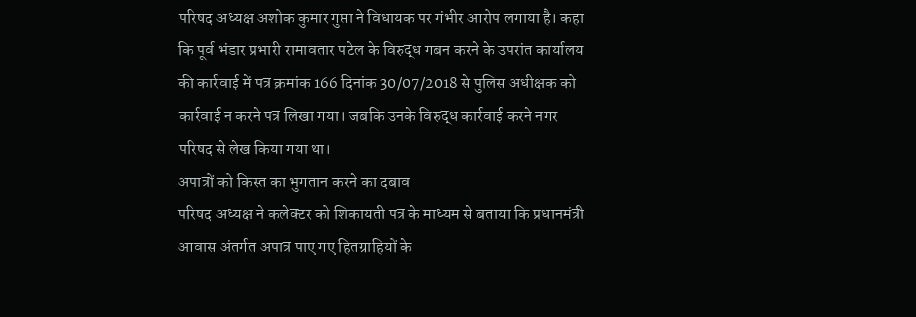परिषद अध्यक्ष अशोक कुमार गुप्ता ने विधायक पर गंभीर आरोप लगाया है। कहा कि पूर्व भंडार प्रभारी रामावतार पटेल के विरुद्ध गबन करने के उपरांत कार्यालय की कार्रवाई में पत्र क्रमांक 166 दिनांक 30/07/2018 से पुलिस अधीक्षक को कार्रवाई न करने पत्र लिखा गया। जबकि उनके विरुद्ध कार्रवाई करने नगर परिषद से लेख किया गया था।
अपात्रों को किस्त का भुगतान करने का दबाव
परिषद अध्यक्ष ने कलेक्टर को शिकायती पत्र के माध्यम से बताया कि प्रधानमंत्री आवास अंतर्गत अपात्र पाए गए हितग्राहियों के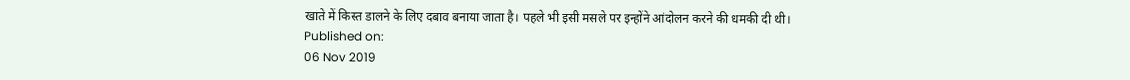खाते में किस्त डालने के लिए दबाव बनाया जाता है। पहले भी इसी मसले पर इन्होंने आंदोलन करने की धमकी दी थी।
Published on:
06 Nov 2019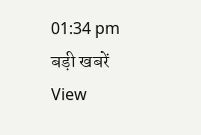01:34 pm
बड़ी खबरें
View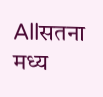Allसतना
मध्य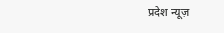प्रदेश न्यूज़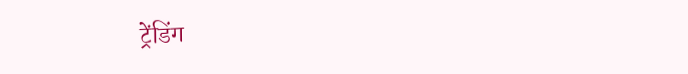ट्रेंडिंग